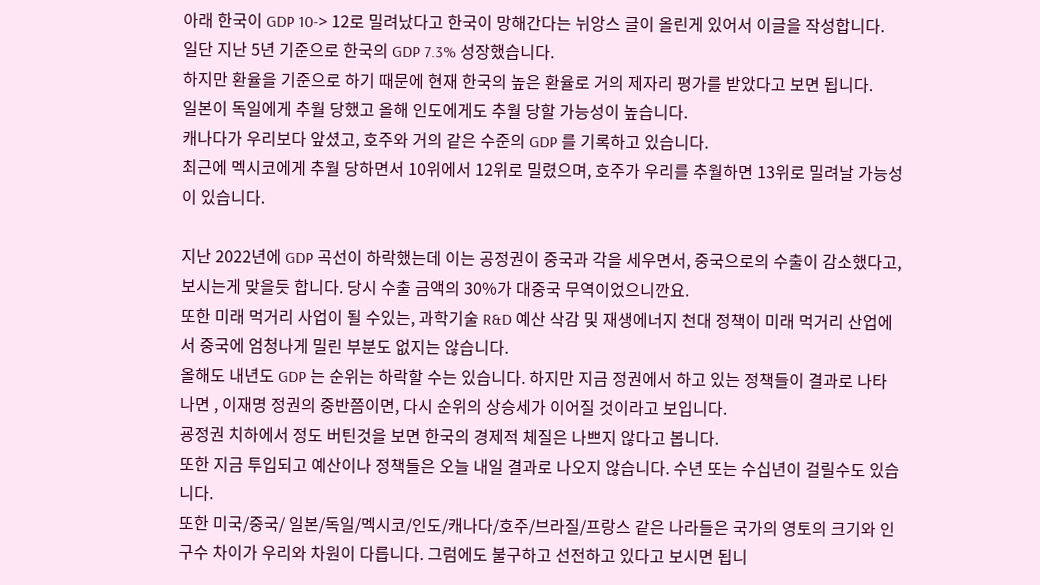아래 한국이 GDP 10-> 12로 밀려났다고 한국이 망해간다는 뉘앙스 글이 올린게 있어서 이글을 작성합니다.
일단 지난 5년 기준으로 한국의 GDP 7.3% 성장했습니다.
하지만 환율을 기준으로 하기 때문에 현재 한국의 높은 환율로 거의 제자리 평가를 받았다고 보면 됩니다.
일본이 독일에게 추월 당했고 올해 인도에게도 추월 당할 가능성이 높습니다.
캐나다가 우리보다 앞셨고, 호주와 거의 같은 수준의 GDP 를 기록하고 있습니다.
최근에 멕시코에게 추월 당하면서 10위에서 12위로 밀렸으며, 호주가 우리를 추월하면 13위로 밀려날 가능성이 있습니다.

지난 2022년에 GDP 곡선이 하락했는데 이는 공정권이 중국과 각을 세우면서, 중국으로의 수출이 감소했다고, 보시는게 맞을듯 합니다. 당시 수출 금액의 30%가 대중국 무역이었으니깐요.
또한 미래 먹거리 사업이 될 수있는, 과학기술 R&D 예산 삭감 및 재생에너지 천대 정책이 미래 먹거리 산업에서 중국에 엄청나게 밀린 부분도 없지는 않습니다.
올해도 내년도 GDP 는 순위는 하락할 수는 있습니다. 하지만 지금 정권에서 하고 있는 정책들이 결과로 나타나면 , 이재명 정권의 중반쯤이면, 다시 순위의 상승세가 이어질 것이라고 보입니다.
굥정권 치하에서 정도 버틴것을 보면 한국의 경제적 체질은 나쁘지 않다고 봅니다.
또한 지금 투입되고 예산이나 정책들은 오늘 내일 결과로 나오지 않습니다. 수년 또는 수십년이 걸릴수도 있습니다.
또한 미국/중국/ 일본/독일/멕시코/인도/캐나다/호주/브라질/프랑스 같은 나라들은 국가의 영토의 크기와 인구수 차이가 우리와 차원이 다릅니다. 그럼에도 불구하고 선전하고 있다고 보시면 됩니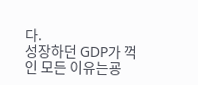다.
성장하던 GDP가 꺽인 모든 이유는굥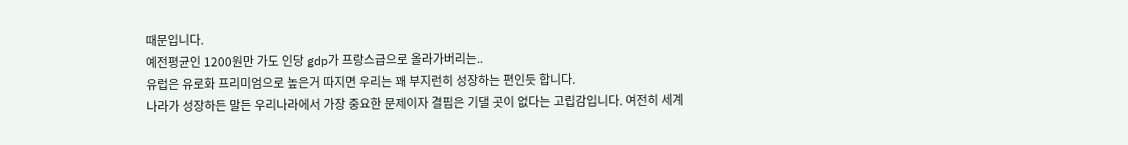때문입니다.
예전평균인 1200원만 가도 인당 gdp가 프랑스급으로 올라가버리는..
유럽은 유로화 프리미엄으로 높은거 따지면 우리는 꽤 부지런히 성장하는 편인듯 합니다.
나라가 성장하든 말든 우리나라에서 가장 중요한 문제이자 결핍은 기댈 곳이 없다는 고립감입니다. 여전히 세계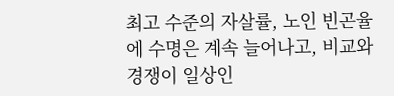최고 수준의 자살률, 노인 빈곤율에 수명은 계속 늘어나고, 비교와 경쟁이 일상인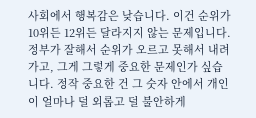사회에서 행복감은 낮습니다. 이건 순위가 10위든 12위든 달라지지 않는 문제입니다.
정부가 잘해서 순위가 오르고 못해서 내려가고, 그게 그렇게 중요한 문제인가 싶습니다. 정작 중요한 건 그 숫자 안에서 개인이 얼마나 덜 외롭고 덜 불안하게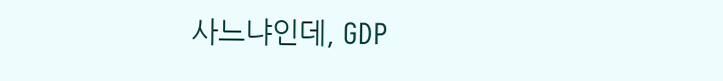사느냐인데, GDP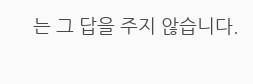는 그 답을 주지 않습니다.